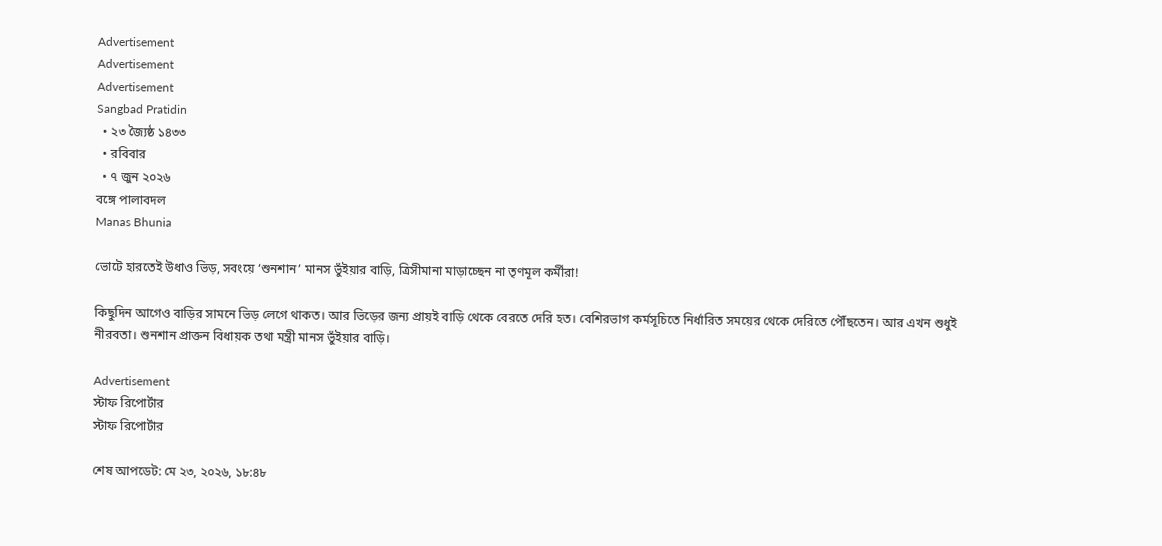Advertisement
Advertisement
Advertisement
Sangbad Pratidin
  • ২৩ জ্যৈষ্ঠ ১৪৩৩
  • রবিবার
  • ৭ জুন ২০২৬
বঙ্গে পালাবদল
Manas Bhunia

ভোটে হারতেই উধাও ভিড়, সবংয়ে ‘শুনশান’ মানস ভুঁইয়ার বাড়ি, ত্রিসীমানা মাড়াচ্ছেন না তৃণমূল কর্মীরা!

কিছুদিন আগেও বাড়ির সামনে ভিড় লেগে থাকত। আর ভিড়ের জন্য প্রায়ই বাড়ি থেকে বেরতে দেরি হত। বেশিরভাগ কর্মসূচিতে নির্ধারিত সময়ের থেকে দেরিতে পৌঁছতেন। আর এখন শুধুই নীরবতা। শুনশান প্রাক্তন বিধায়ক তথা মন্ত্রী মানস ভুঁইয়ার বাড়ি।

Advertisement
স্টাফ রিপোর্টার
স্টাফ রিপোর্টার

শেষ আপডেট: মে ২৩, ২০২৬, ১৮:৪৮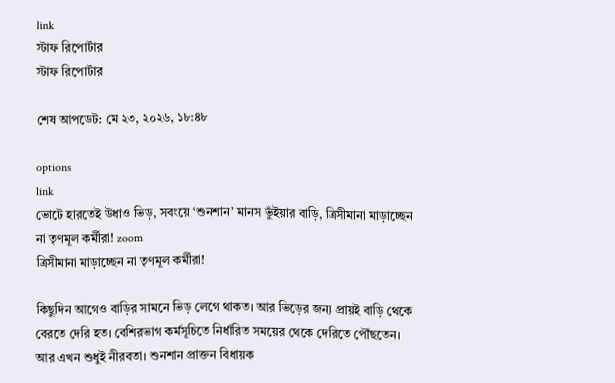link
স্টাফ রিপোর্টার
স্টাফ রিপোর্টার

শেষ আপডেট: মে ২৩, ২০২৬, ১৮:৪৮

options
link
ভোটে হারতেই উধাও ভিড়, সবংয়ে ‘শুনশান’ মানস ভুঁইয়ার বাড়ি, ত্রিসীমানা মাড়াচ্ছেন না তৃণমূল কর্মীরা! zoom
ত্রিসীমানা মাড়াচ্ছেন না তৃণমূল কর্মীরা!

কিছুদিন আগেও বাড়ির সামনে ভিড় লেগে থাকত। আর ভিড়ের জন্য প্রায়ই বাড়ি থেকে বেরতে দেরি হত। বেশিরভাগ কর্মসূচিতে নির্ধারিত সময়ের থেকে দেরিতে পৌঁছতেন। আর এখন শুধুই নীরবতা। শুনশান প্রাক্তন বিধায়ক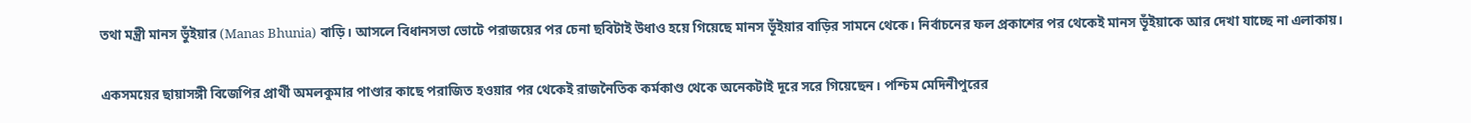তথা মন্ত্রী মানস ভুঁইয়ার (Manas Bhunia) বাড়ি। আসলে বিধানসভা ভোটে পরাজয়ের পর চেনা ছবিটাই উধাও হয়ে গিয়েছে মানস ভূঁইয়ার বাড়ির সামনে থেকে। নির্বাচনের ফল প্রকাশের পর থেকেই মানস ভূঁইয়াকে আর দেখা যাচ্ছে না এলাকায়।

একসময়ের ছায়াসঙ্গী বিজেপির প্রার্থী অমলকুমার পাণ্ডার কাছে পরাজিত হওয়ার পর থেকেই রাজনৈতিক কর্মকাণ্ড থেকে অনেকটাই দূরে সরে গিয়েছেন। পশ্চিম মেদিনীপুরের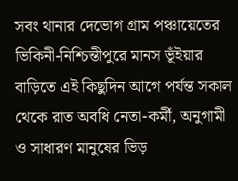সবং থানার দেভোগ গ্রাম পঞ্চায়েতের ভিকিনী-নিশ্চিন্তীপুরে মানস ভূঁইয়ার বাড়িতে এই কিছুদিন আগে পর্যন্ত সকাল থেকে রাত অবধি নেতা-কর্মী, অনুগামী ও সাধারণ মানুষের ভিড়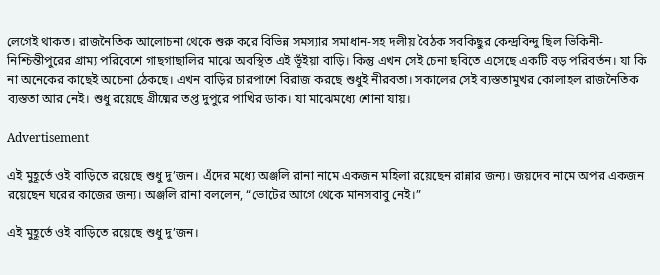লেগেই থাকত। রাজনৈতিক আলোচনা থেকে শুরু করে বিভিন্ন সমস্যার সমাধান-সহ দলীয় বৈঠক সবকিছুর কেন্দ্রবিন্দু ছিল ভিকিনী-নিশ্চিন্তীপুরের গ্রাম্য পরিবেশে গাছগাছালির মাঝে অবস্থিত এই ভূঁইয়া বাড়ি। কিন্তু এখন সেই চেনা ছবিতে এসেছে একটি বড় পরিবর্তন। যা কি না অনেকের কাছেই অচেনা ঠেকছে। এখন বাড়ির চারপাশে বিরাজ করছে শুধুই নীরবতা। সকালের সেই ব্যস্ততামুখর কোলাহল রাজনৈতিক ব্যস্ততা আর নেই। শুধু রয়েছে গ্রীষ্মের তপ্ত দুপুরে পাখির ডাক। যা মাঝেমধ্যে শোনা যায়।

Advertisement

এই মুহূর্তে ওই বাড়িতে রয়েছে শুধু দু’জন। এঁদের মধ্যে অঞ্জলি রানা নামে একজন মহিলা রয়েছেন রান্নার জন্য। জয়দেব নামে অপর একজন রয়েছেন ঘরের কাজের জন্য। অঞ্জলি রানা বললেন, “ভোটের আগে থেকে মানসবাবু নেই।”

এই মুহূর্তে ওই বাড়িতে রয়েছে শুধু দু’জন।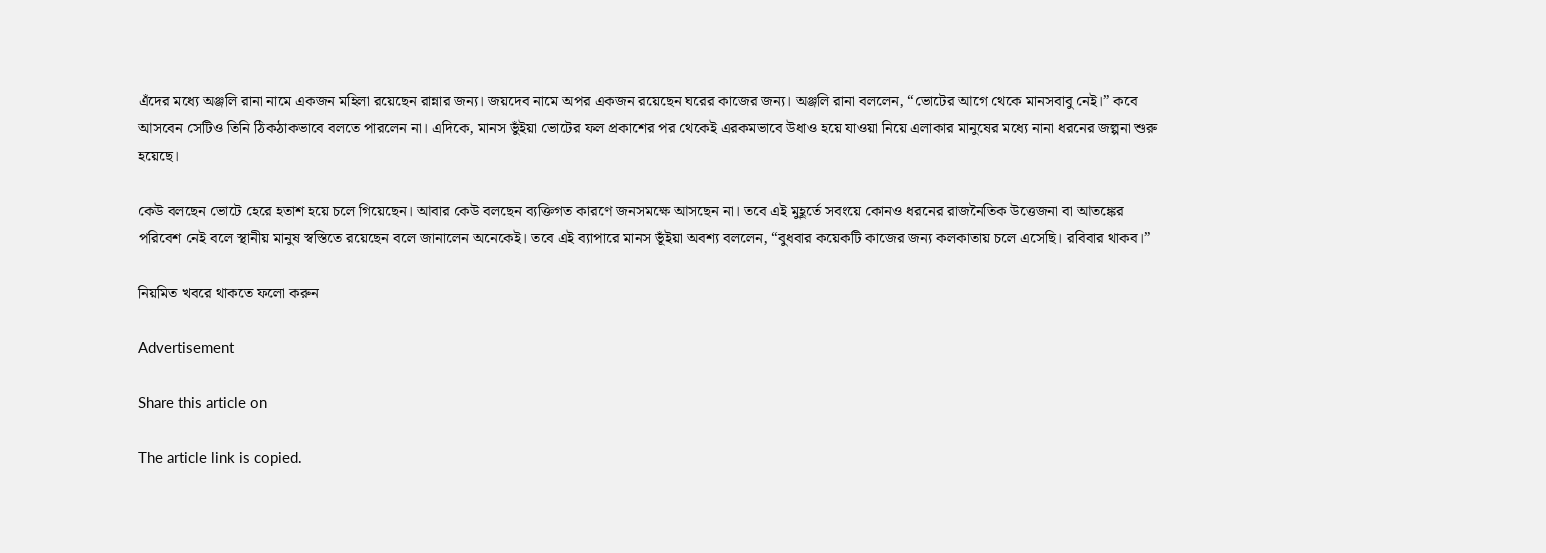এঁদের মধ্যে অঞ্জলি রানা নামে একজন মহিলা রয়েছেন রান্নার জন্য। জয়দেব নামে অপর একজন রয়েছেন ঘরের কাজের জন্য। অঞ্জলি রানা বললেন, “ভোটের আগে থেকে মানসবাবু নেই।” কবে আসবেন সেটিও তিনি ঠিকঠাকভাবে বলতে পারলেন না। এদিকে, মানস ভুঁইয়া ভোটের ফল প্রকাশের পর থেকেই এরকমভাবে উধাও হয়ে যাওয়া নিয়ে এলাকার মানুষের মধ্যে নানা ধরনের জল্পনা শুরু হয়েছে।

কেউ বলছেন ভোটে হেরে হতাশ হয়ে চলে গিয়েছেন। আবার কেউ বলছেন ব্যক্তিগত কারণে জনসমক্ষে আসছেন না। তবে এই মুহূর্তে সবংয়ে কোনও ধরনের রাজনৈতিক উত্তেজনা বা আতঙ্কের পরিবেশ নেই বলে স্থানীয় মানুষ স্বস্তিতে রয়েছেন বলে জানালেন অনেকেই। তবে এই ব্যাপারে মানস ভূঁইয়া অবশ্য বললেন, “বুধবার কয়েকটি কাজের জন্য কলকাতায় চলে এসেছি। রবিবার থাকব।”

নিয়মিত খবরে থাকতে ফলো করুন

Advertisement

Share this article on

The article link is copied.